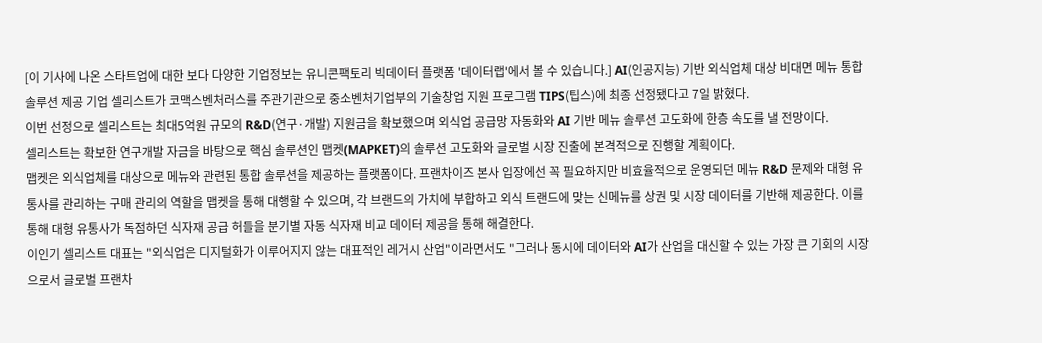[이 기사에 나온 스타트업에 대한 보다 다양한 기업정보는 유니콘팩토리 빅데이터 플랫폼 '데이터랩'에서 볼 수 있습니다.] AI(인공지능) 기반 외식업체 대상 비대면 메뉴 통합 솔루션 제공 기업 셀리스트가 코맥스벤처러스를 주관기관으로 중소벤처기업부의 기술창업 지원 프로그램 TIPS(팁스)에 최종 선정됐다고 7일 밝혔다.
이번 선정으로 셀리스트는 최대5억원 규모의 R&D(연구·개발) 지원금을 확보했으며 외식업 공급망 자동화와 AI 기반 메뉴 솔루션 고도화에 한층 속도를 낼 전망이다.
셀리스트는 확보한 연구개발 자금을 바탕으로 핵심 솔루션인 맵켓(MAPKET)의 솔루션 고도화와 글로벌 시장 진출에 본격적으로 진행할 계획이다.
맵켓은 외식업체를 대상으로 메뉴와 관련된 통합 솔루션을 제공하는 플랫폼이다. 프랜차이즈 본사 입장에선 꼭 필요하지만 비효율적으로 운영되던 메뉴 R&D 문제와 대형 유통사를 관리하는 구매 관리의 역할을 맵켓을 통해 대행할 수 있으며, 각 브랜드의 가치에 부합하고 외식 트랜드에 맞는 신메뉴를 상권 및 시장 데이터를 기반해 제공한다. 이를 통해 대형 유통사가 독점하던 식자재 공급 허들을 분기별 자동 식자재 비교 데이터 제공을 통해 해결한다.
이인기 셀리스트 대표는 "외식업은 디지털화가 이루어지지 않는 대표적인 레거시 산업"이라면서도 "그러나 동시에 데이터와 AI가 산업을 대신할 수 있는 가장 큰 기회의 시장으로서 글로벌 프랜차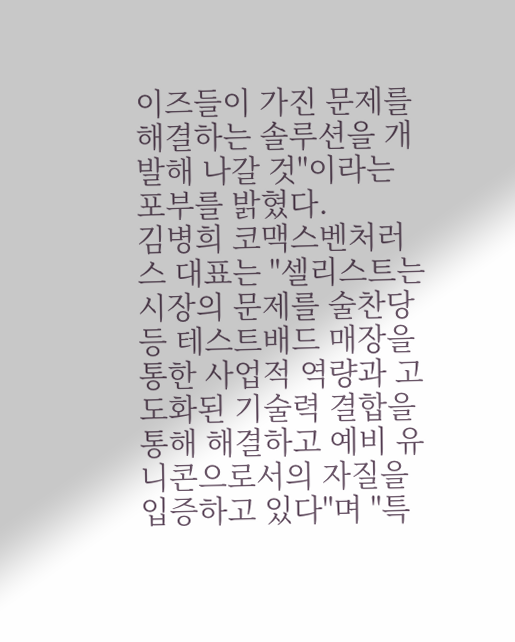이즈들이 가진 문제를 해결하는 솔루션을 개발해 나갈 것"이라는 포부를 밝혔다.
김병희 코맥스벤처러스 대표는 "셀리스트는 시장의 문제를 술찬당 등 테스트배드 매장을 통한 사업적 역량과 고도화된 기술력 결합을 통해 해결하고 예비 유니콘으로서의 자질을 입증하고 있다"며 "특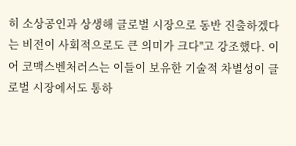히 소상공인과 상생해 글로벌 시장으로 동반 진출하겠다는 비전이 사회적으로도 큰 의미가 크다"고 강조했다. 이어 코맥스벤처러스는 이들이 보유한 기술적 차별성이 글로벌 시장에서도 통하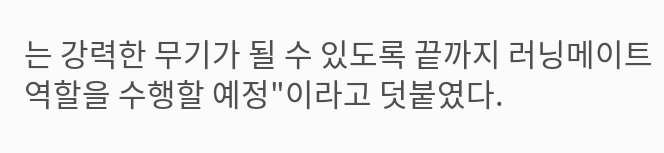는 강력한 무기가 될 수 있도록 끝까지 러닝메이트 역할을 수행할 예정"이라고 덧붙였다.